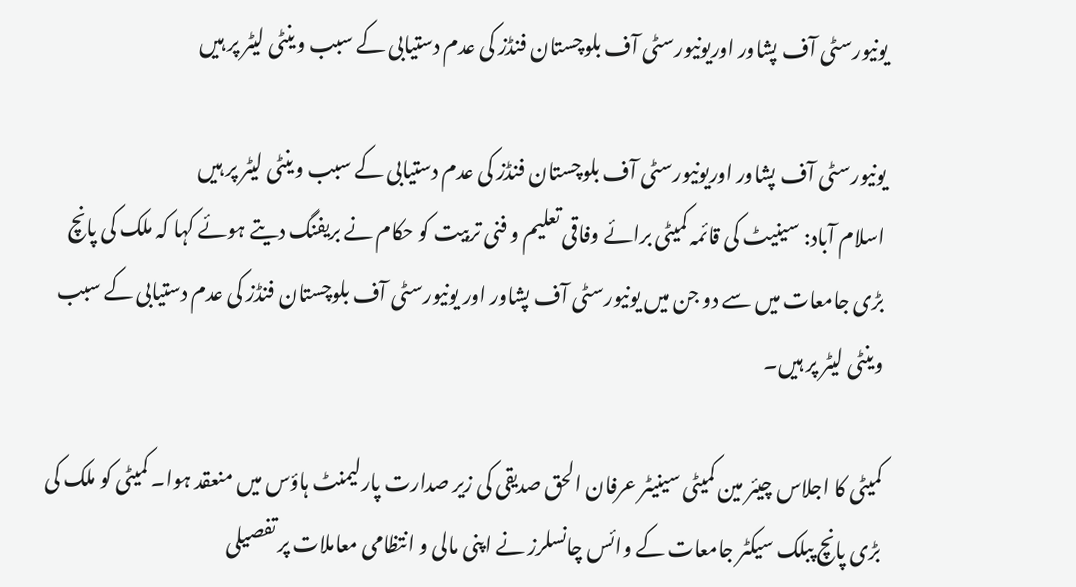یونیورسٹی آف پشاور اوریونیورسٹی آف بلوچستان فنڈز کی عدم دستیابی کے سبب وینٹی لیٹر پر ہیں

یونیورسٹی آف پشاور اوریونیورسٹی آف بلوچستان فنڈز کی عدم دستیابی کے سبب وینٹی لیٹر پر ہیں
اسلام آباد: سینیٹ کی قائمہ کمیٹی برائے وفاقی تعلیم و فنی تربیت کو حکام نے بریفنگ دیتے ہوئے کہا کہ ملک کی پانچ بڑی جامعات میں سے دو جن میں یونیورسٹی آف پشاور اور یونیورسٹی آف بلوچستان فنڈز کی عدم دستیابی کے سبب وینٹی لیٹر پر ہیں۔

کمیٹی کا اجلاس چیئر مین کمیٹی سینیٹر عرفان الحق صدیقی کی زیر صدارت پارلیمنٹ ہاؤس میں منعقد ہوا۔ کمیٹی کو ملک کی بڑی پانچ پبلک سیکٹر جامعات کے وائس چانسلرز نے اپنی مالی و انتظامی معاملات پر تفصیلی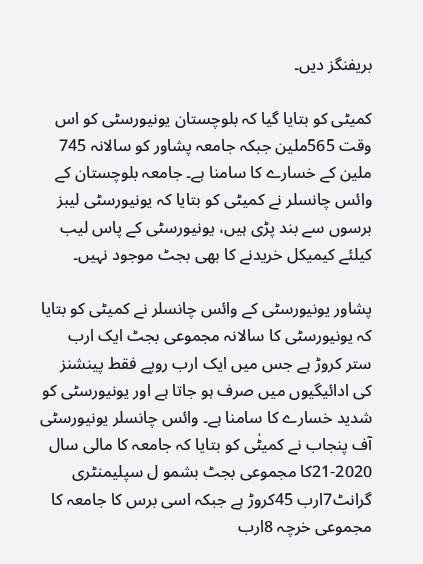بریفنگز دیں۔

کمیٹی کو بتایا گیا کہ بلوچستان یونیورسٹی کو اس وقت 565ملین جبکہ جامعہ پشاور کو سالانہ 745 ملین کے خسارے کا سامنا ہے۔ جامعہ بلوچستان کے وائس چانسلر نے کمیٹی کو بتایا کہ یونیورسٹی لیبز برسوں سے بند پڑی ہیں، یونیورسٹی کے پاس لیب کیلئے کیمیکل خریدنے کا بھی بجٹ موجود نہیں۔

پشاور یونیورسٹی کے وائس چانسلر نے کمیٹی کو بتایا کہ یونیورسٹی کا سالانہ مجموعی بجٹ ایک ارب ستر کروڑ ہے جس میں ایک ارب روپے فقط پینشنز کی ادائیگیوں میں صرف ہو جاتا ہے اور یونیورسٹی کو شدید خسارے کا سامنا ہے۔ وائس چانسلر یونیورسٹی آف پنجاب نے کمیٹٰی کو بتایا کہ جامعہ کا مالی سال 2020-21کا مجموعی بجٹ بشمو ل سپلیمنٹری گرانٹ7ارب 45کروڑ ہے جبکہ اسی برس کا جامعہ کا مجموعی خرچہ 8ارب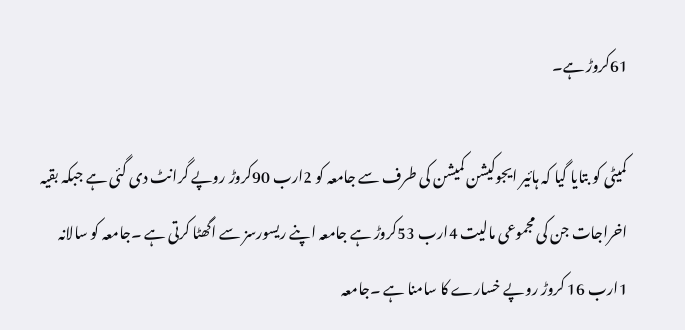61کروڑ ہے۔

کمیٹی کو بتایا گیا کہ ہائیر ایجوکیشن کمیشن کی طرف سے جامعہ کو 2ارب 90کروڑ روپے گرانٹ دی گئی ہے جبکہ بقیہ اخراجات جن کی مجموعی مالیت 4ارب 53کروڑ ہے جامعہ اپنے ریسورسز سے اگھٹا کرتی ہے ۔جامعہ کو سالانہ 1ارب 16 کروڑ روپے خسارے کا سامنا ہے ۔جامعہ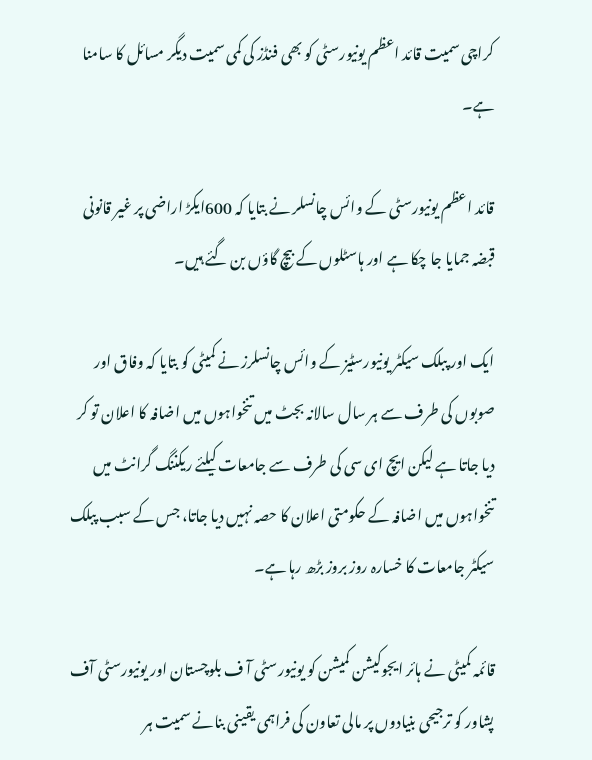کراچی سمیت قائد اعظم یونیورسٹی کو بھی فنڈز کی کمی سمیت دیگر مسائل کا سامنا ہے۔

قائد اعظم یونیورسٹی کے وائس چانسلر نے بتایا کہ 600ایکڑ اراضی پر غیر قانونی قبضہ جمایا جا چکا ہے اور ہاسٹلوں کے بیچ گاؤں بن گئے ہیں۔

ایک اور پبلک سیکٹر یونیورسٹیز کے وائس چانسلرز نے کمیٹی کو بتایا کہ وفاق اور صوبوں کی طرف سے ہر سال سالانہ بجٹ میں تنخواہوں میں اضافہ کا اعلان تو کر دیا جاتا ہے لیکن ایچ ای سی کی طرف سے جامعات کیلئے ریکننگ گرانٹ میں تنخواہوں میں اضافہ کے حکومتی اعلان کا حصہ نہیں دیا جاتا، جس کے سبب پبلک سیکٹر جامعات کا خسارہ روز بروز بڑھ رہا ہے۔

قائمہ کمیٹی نے ہائر ایجوکیشن کمیشن کو یونیورسٹی آ ف بلوچستان اور یونیورسٹی آف پشاور کو ترجیحی بنیادوں پر مالی تعاون کی فراہمی یقینی بنانے سمیت ہر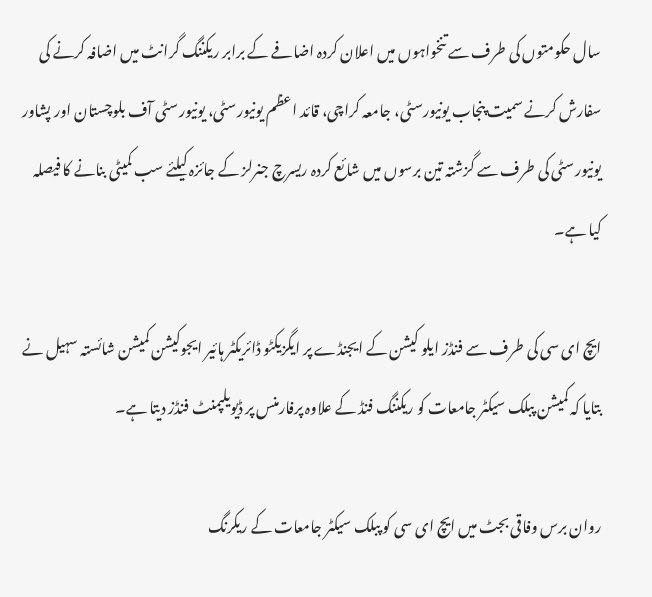سال حکومتوں کی طرف سے تنخواہوں میں اعلان کردہ اضافے کے برابر ریکننگ گرانٹ میں اضافہ کرنے کی سفارش کرنے سمیت پنجاب یونیورسٹی، جامعہ کراچی، قائد اعظم یونیورسٹی، یونیورسٹی آف بلوچستان اور پشاور یونیورسٹی کی طرف سے گزشتہ تین برسوں میں شائع کردہ ریسرچ جنرلز کے جائزہ کیلئے سب کمیٹی بنانے کا فیصلہ کیا ہے۔

ایچ ای سی کی طرف سے فنڈز ایلو کیشن کے ایجنڈے پر ایگزیکٹو ڈائریکٹر ہائیر ایجوکیشن کمیشن شائستہ سہیل نے بتایا کہ کمیشن پبلک سیکٹر جامعات کو ریکننگ فنڈ کے علاوہ پرفارمنس پر ڈیویلپمنٹ فنڈز دیتا ہے۔

روان برس وفاقی بجٹ میں ایچ ای سی کو پبلک سیکٹر جامعات کے ریکرنگ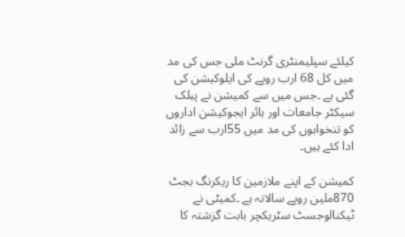کیلئے سپلیمنٹری گرنٹ ملی جس کی مد میں کل 68 ارب روپے کی ایلوکیشن کی گئی ہے ۔جس میں سے کمیشن نے پبلک سیکٹر جامعات اور ہائر ایجوکیشن اداروں کو تنخواہوں کی مد میں 55ارب سے زائد ادا کئے ہیں۔

کمیشن کے اپنے ملازمین کا ریکرنگ بجٹ 870ملین روپے سالانہ ہے ۔کمیٹی نے ٹیکنالوجسٹ سٹریکچر بابت گزشتہ کا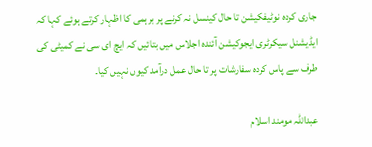جاری کردہ نوٹیفکیشن تا حال کینسل نہ کرنے پر برہمی کا اظہار کرتے ہوئے کہا کہ ایڈیشنل سیکرٹری ایجوکیشن آئندہ اجلاس میں بتائیں کہ ایچ ای سی نے کمیٹی کی طرف سے پاس کردہ سفارشات پر تا حال عمل درآمد کیوں نہیں کیا۔

عبداللہ مومند اسلام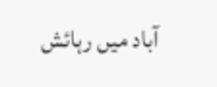آباد میں رہائش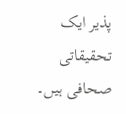پذیر ایک تحقیقاتی صحافی ہیں۔